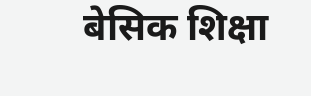बेसिक शिक्षा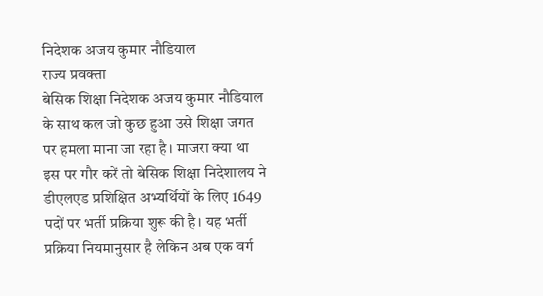निदेशक अजय कुमार नौडियाल
राज्य प्रवक्ता
बेसिक शिक्षा निदेशक अजय कुमार नौडियाल के साथ कल जो कुछ हुआ उसे शिक्षा जगत पर हमला माना जा रहा है। माजरा क्या था इस पर गौर करें तो बेसिक शिक्षा निदेशालय ने डीएलएड प्रशिक्षित अभ्यर्थियों के लिए 1649 पदों पर भर्ती प्रक्रिया शुरू की है। यह भर्ती प्रक्रिया नियमानुसार है लेकिन अब एक वर्ग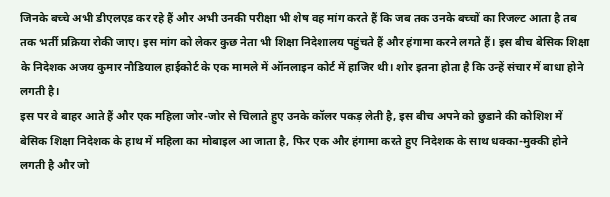जिनके बच्चे अभी डीएलएड कर रहे हैं और अभी उनकी परीक्षा भी शेष वह मांग करते हैं कि जब तक उनके बच्चों का रिजल्ट आता है तब तक भर्ती प्रक्रिया रोकी जाए। इस मांग को लेकर कुछ नेता भी शिक्षा निदेशालय पहुंचते हैं और हंगामा करने लगते हैं। इस बीच बेसिक शिक्षा के निदेशक अजय कुमार नौडियाल हाईकोर्ट के एक मामले में ऑनलाइन कोर्ट में हाजिर थी। शोर इतना होता है कि उन्हें संचार में बाधा होने लगती है।
इस पर वे बाहर आते हैं और एक महिला जोर-जोर से चिलाते हुए उनके कॉलर पकड़ लेती है, इस बीच अपने को छुडाने की कोशिश में बेसिक शिक्षा निदेशक के हाथ में महिला का मोबाइल आ जाता है, फिर एक और हंगामा करते हुए निदेशक के साथ धक्का-मुक्की होने लगती है और जो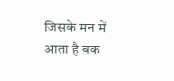जिसके मन में आता है बक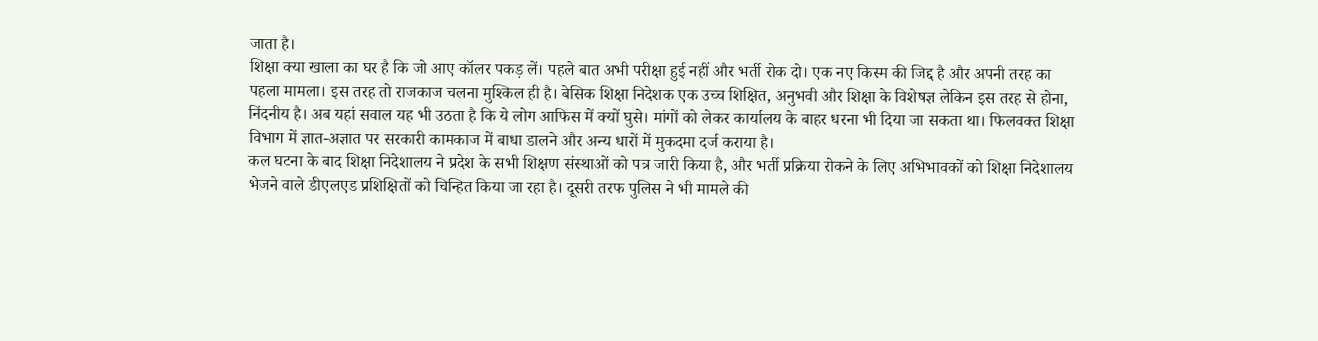जाता है।
शिक्षा क्या खाला का घर है कि जो आए कॉलर पकड़ लें। पहले बात अभी परीक्षा हुई नहीं और भर्ती रोक दो। एक नए किस्म की जिद्द है और अपनी तरह का पहला मामला। इस तरह तो राजकाज चलना मुश्किल ही है। बेसिक शिक्षा निदेशक एक उच्च शिक्षित, अनुभवी और शिक्षा के विशेषज्ञ लेकिन इस तरह से होना, निंदनीय है। अब यहां सवाल यह भी उठता है कि ये लोग आफिस में क्यों घुसे। मांगों को लेकर कार्यालय के बाहर धरना भी दिया जा सकता था। फिलवक्त शिक्षा विभाग में ज्ञात-अज्ञात पर सरकारी कामकाज में बाधा डालने और अन्य धारों में मुकदमा दर्ज कराया है।
कल घटना के बाद शिक्षा निदेशालय ने प्रदेश के सभी शिक्षण संस्थाओं को पत्र जारी किया है, और भर्ती प्रक्रिया रोकने के लिए अभिभावकों को शिक्षा निदेशालय भेजने वाले डीएलएड प्रशिक्षितों को चिन्हित किया जा रहा है। दूसरी तरफ पुलिस ने भी मामले की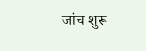जांच शुरू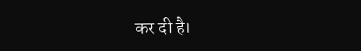कर दी है।